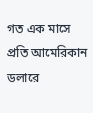গত এক মাসে প্রতি আমেরিকান ডলারে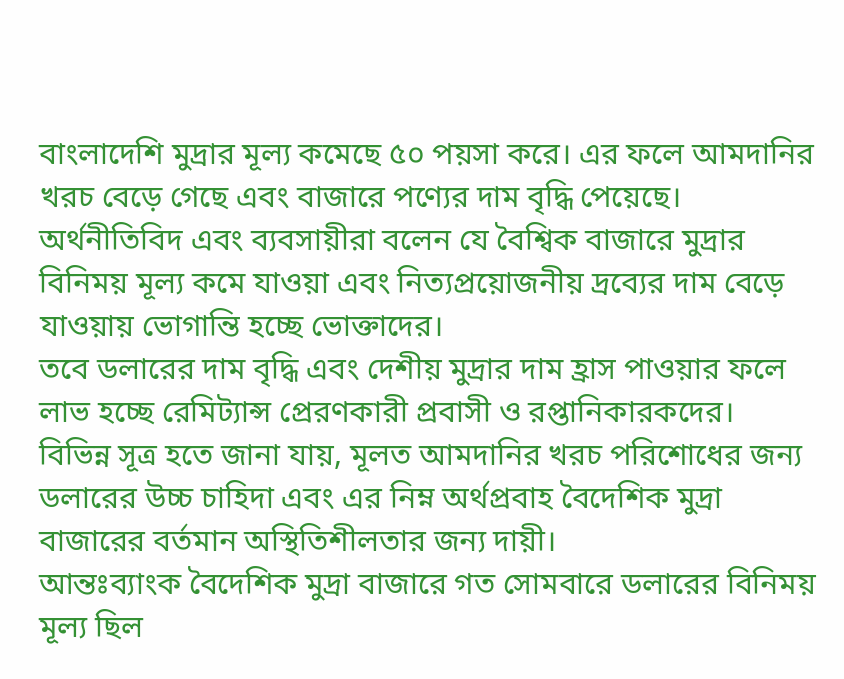বাংলাদেশি মুদ্রার মূল্য কমেছে ৫০ পয়সা করে। এর ফলে আমদানির খরচ বেড়ে গেছে এবং বাজারে পণ্যের দাম বৃদ্ধি পেয়েছে।
অর্থনীতিবিদ এবং ব্যবসায়ীরা বলেন যে বৈশ্বিক বাজারে মুদ্রার বিনিময় মূল্য কমে যাওয়া এবং নিত্যপ্রয়োজনীয় দ্রব্যের দাম বেড়ে যাওয়ায় ভোগান্তি হচ্ছে ভোক্তাদের।
তবে ডলারের দাম বৃদ্ধি এবং দেশীয় মুদ্রার দাম হ্রাস পাওয়ার ফলে লাভ হচ্ছে রেমিট্যান্স প্রেরণকারী প্রবাসী ও রপ্তানিকারকদের।
বিভিন্ন সূত্র হতে জানা যায়, মূলত আমদানির খরচ পরিশোধের জন্য ডলারের উচ্চ চাহিদা এবং এর নিম্ন অর্থপ্রবাহ বৈদেশিক মুদ্রা বাজারের বর্তমান অস্থিতিশীলতার জন্য দায়ী।
আন্তঃব্যাংক বৈদেশিক মুদ্রা বাজারে গত সোমবারে ডলারের বিনিময় মূল্য ছিল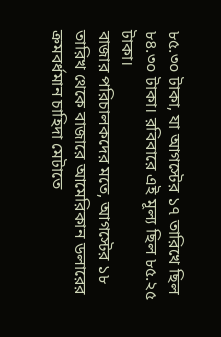৮৫.৩০ টাকা, যা আগস্টের ১৭ তারিখে ছিল ৮৪.৩০ টাকা। রবিবারে এই মূল্য ছিল ৮৫.২৫ টাকা।
বাজার পরিচালকদের মতে, আগস্টের ১৮ তারিখ থেকে বাজারে আমেরিকান ডলারের ক্রমবর্ধমান চাহিদা মেটাতে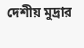দেশীয় মুদ্রার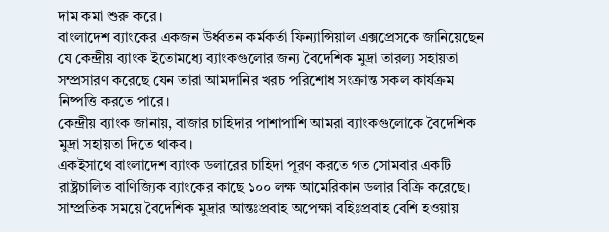দাম কমা শুরু করে।
বাংলাদেশ ব্যাংকের একজন উর্ধ্বতন কর্মকর্তা ফিন্যান্সিয়াল এক্সপ্রেসকে জানিয়েছেন যে কেন্দ্রীয় ব্যাংক ইতোমধ্যে ব্যাংকগুলোর জন্য বৈদেশিক মুদ্রা তারল্য সহায়তা সম্প্রসারণ করেছে যেন তারা আমদানির খরচ পরিশোধ সংক্রান্ত সকল কার্যক্রম নিষ্পত্তি করতে পারে।
কেন্দ্রীয় ব্যাংক জানায়, বাজার চাহিদার পাশাপাশি আমরা ব্যাংকগুলোকে বৈদেশিক মুদ্রা সহায়তা দিতে থাকব।
একইসাথে বাংলাদেশ ব্যাংক ডলারের চাহিদা পূরণ করতে গত সোমবার একটি রাষ্ট্রচালিত বাণিজ্যিক ব্যাংকের কাছে ১০০ লক্ষ আমেরিকান ডলার বিক্রি করেছে।
সাম্প্রতিক সময়ে বৈদেশিক মুদ্রার আন্তঃপ্রবাহ অপেক্ষা বহিঃপ্রবাহ বেশি হওয়ায়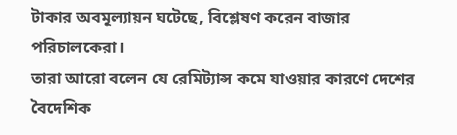টাকার অবমূল্যায়ন ঘটেছে, বিশ্লেষণ করেন বাজার পরিচালকেরা।
তারা আরো বলেন যে রেমিট্যান্স কমে যাওয়ার কারণে দেশের বৈদেশিক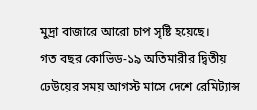মুদ্রা বাজারে আরো চাপ সৃষ্টি হয়েছে।
গত বছর কোভিড-১৯ অতিমারীর দ্বিতীয় ঢেউয়ের সময় আগস্ট মাসে দেশে রেমিট্যান্স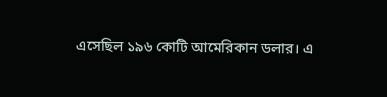এসেছিল ১৯৬ কোটি আমেরিকান ডলার। এ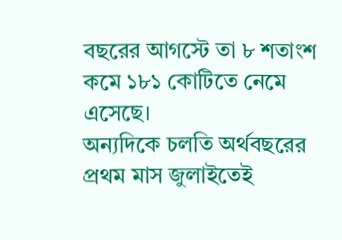বছরের আগস্টে তা ৮ শতাংশ কমে ১৮১ কোটিতে নেমে এসেছে।
অন্যদিকে চলতি অর্থবছরের প্রথম মাস জুলাইতেই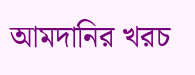আমদানির খরচ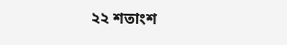২২ শতাংশ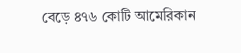বেড়ে ৪৭৬ কোটি আমেরিকান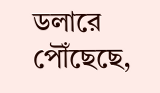ডলারে পৌঁছেছে,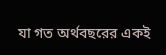যা গত অর্থবছরের একই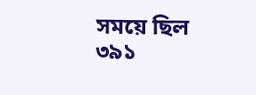সময়ে ছিল ৩৯১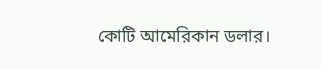কোটি আমেরিকান ডলার।